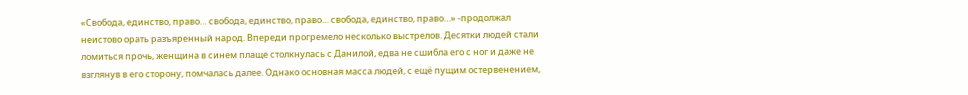«Свобода, единство, право… свобода, единство, право… свобода, единство, право…» -продолжал неистово орать разъяренный народ. Впереди прогремело несколько выстрелов. Десятки людей стали ломиться прочь, женщина в синем плаще столкнулась с Данилой, едва не сшибла его с ног и даже не взглянув в его сторону, помчалась далее. Однако основная масса людей, с ещё пущим остервенением,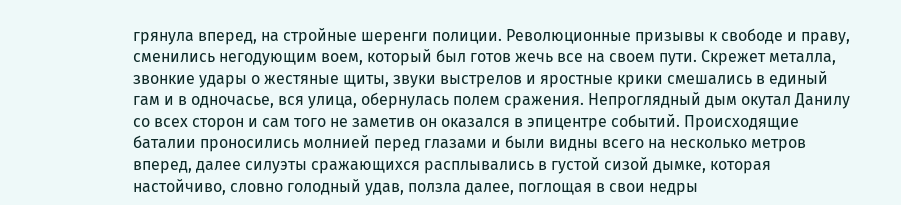грянула вперед, на стройные шеренги полиции. Революционные призывы к свободе и праву, сменились негодующим воем, который был готов жечь все на своем пути. Скрежет металла, звонкие удары о жестяные щиты, звуки выстрелов и яростные крики смешались в единый гам и в одночасье, вся улица, обернулась полем сражения. Непроглядный дым окутал Данилу со всех сторон и сам того не заметив он оказался в эпицентре событий. Происходящие баталии проносились молнией перед глазами и были видны всего на несколько метров вперед, далее силуэты сражающихся расплывались в густой сизой дымке, которая настойчиво, словно голодный удав, ползла далее, поглощая в свои недры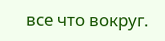все что вокруг.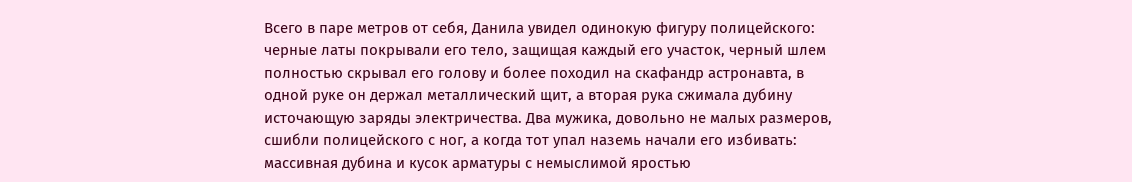Всего в паре метров от себя, Данила увидел одинокую фигуру полицейского: черные латы покрывали его тело, защищая каждый его участок, черный шлем полностью скрывал его голову и более походил на скафандр астронавта, в одной руке он держал металлический щит, а вторая рука сжимала дубину источающую заряды электричества. Два мужика, довольно не малых размеров, сшибли полицейского с ног, а когда тот упал наземь начали его избивать: массивная дубина и кусок арматуры с немыслимой яростью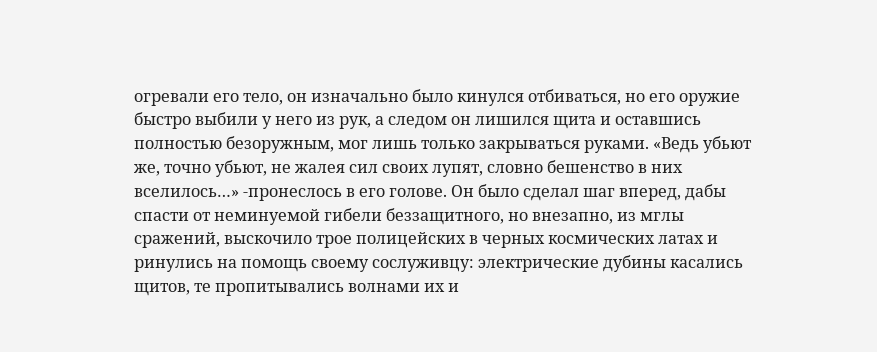огревали его тело, он изначально было кинулся отбиваться, но его оружие быстро выбили у него из рук, а следом он лишился щита и оставшись полностью безоружным, мог лишь только закрываться руками. «Ведь убьют же, точно убьют, не жалея сил своих лупят, словно бешенство в них вселилось…» -пронеслось в его голове. Он было сделал шаг вперед, дабы спасти от неминуемой гибели беззащитного, но внезапно, из мглы сражений, выскочило трое полицейских в черных космических латах и ринулись на помощь своему сослуживцу: электрические дубины касались щитов, те пропитывались волнами их и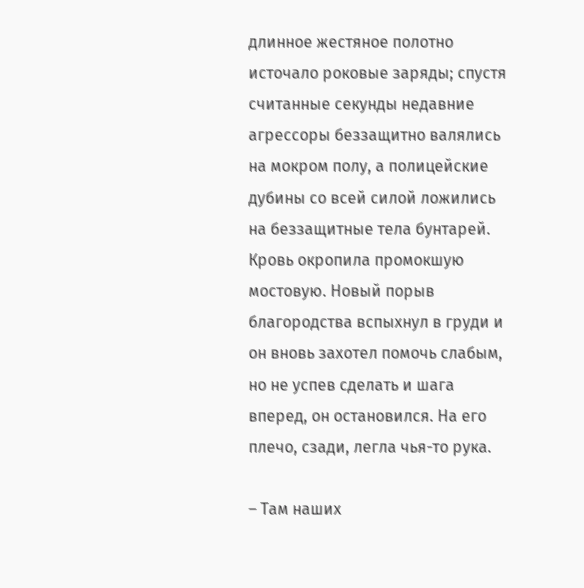длинное жестяное полотно источало роковые заряды; спустя считанные секунды недавние агрессоры беззащитно валялись на мокром полу, а полицейские дубины со всей силой ложились на беззащитные тела бунтарей. Кровь окропила промокшую мостовую. Новый порыв благородства вспыхнул в груди и он вновь захотел помочь слабым, но не успев сделать и шага вперед, он остановился. На его плечо, сзади, легла чья-то рука.

– Там наших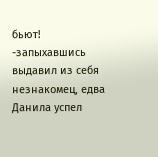бьют! -запыхавшись выдавил из себя незнакомец, едва Данила успел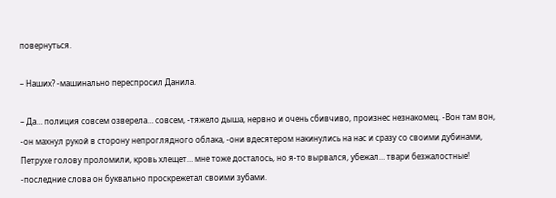повернуться.

– Наших? -машинально переспросил Данила.

– Да… полиция совсем озверела… совсем, -тяжело дыша, нервно и очень сбивчиво, произнес незнакомец. -Вон там вон, -он махнул рукой в сторону непроглядного облака, -они вдесятером накинулись на нас и сразу со своими дубинами, Петрухе голову проломили, кровь хлещет… мне тоже досталось, но я-то вырвался, убежал… твари безжалостные! -последние слова он буквально проскрежетал своими зубами.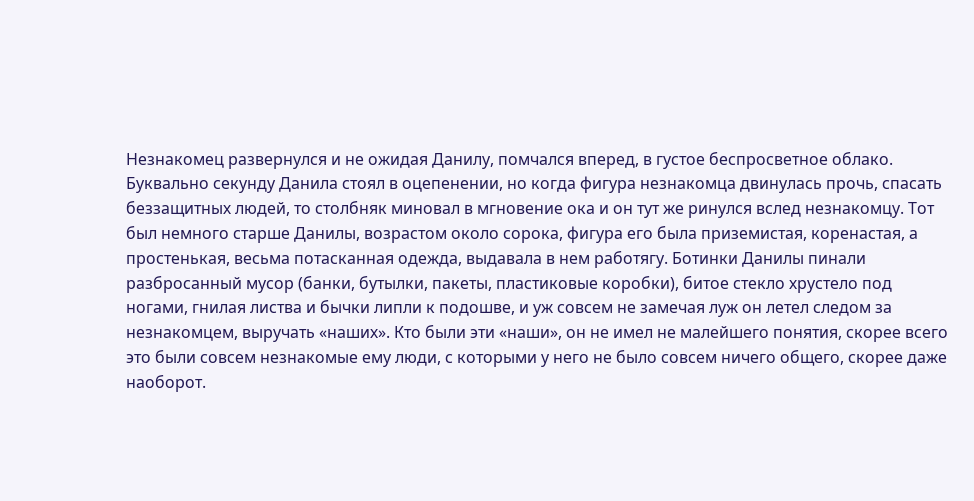Незнакомец развернулся и не ожидая Данилу, помчался вперед, в густое беспросветное облако. Буквально секунду Данила стоял в оцепенении, но когда фигура незнакомца двинулась прочь, спасать беззащитных людей, то столбняк миновал в мгновение ока и он тут же ринулся вслед незнакомцу. Тот был немного старше Данилы, возрастом около сорока, фигура его была приземистая, коренастая, а простенькая, весьма потасканная одежда, выдавала в нем работягу. Ботинки Данилы пинали разбросанный мусор (банки, бутылки, пакеты, пластиковые коробки), битое стекло хрустело под ногами, гнилая листва и бычки липли к подошве, и уж совсем не замечая луж он летел следом за незнакомцем, выручать «наших». Кто были эти «наши», он не имел не малейшего понятия, скорее всего это были совсем незнакомые ему люди, с которыми у него не было совсем ничего общего, скорее даже наоборот.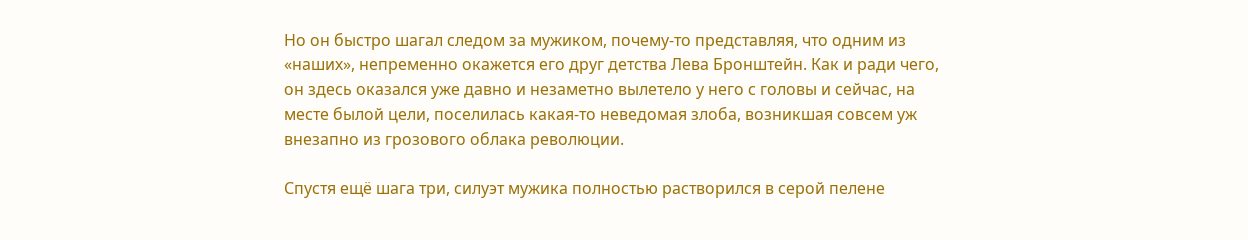Но он быстро шагал следом за мужиком, почему-то представляя, что одним из «наших», непременно окажется его друг детства Лева Бронштейн. Как и ради чего, он здесь оказался уже давно и незаметно вылетело у него с головы и сейчас, на месте былой цели, поселилась какая-то неведомая злоба, возникшая совсем уж внезапно из грозового облака революции.

Спустя ещё шага три, силуэт мужика полностью растворился в серой пелене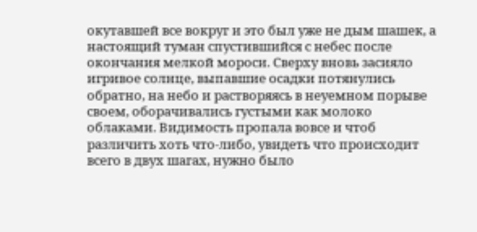окутавшей все вокруг и это был уже не дым шашек, а настоящий туман спустившийся с небес после окончания мелкой мороси. Сверху вновь засияло игривое солнце, выпавшие осадки потянулись обратно, на небо и растворяясь в неуемном порыве своем, оборачивались густыми как молоко облаками. Видимость пропала вовсе и чтоб различить хоть что-либо, увидеть что происходит всего в двух шагах, нужно было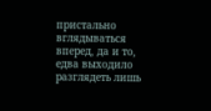пристально вглядываться вперед, да и то, едва выходило разглядеть лишь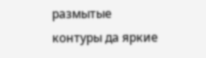размытые контуры да яркие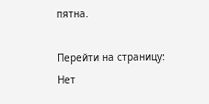пятна.

Перейти на страницу:
Нет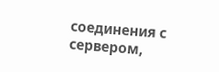соединения с сервером,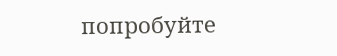попробуйте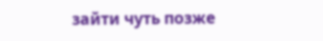зайти чуть позже